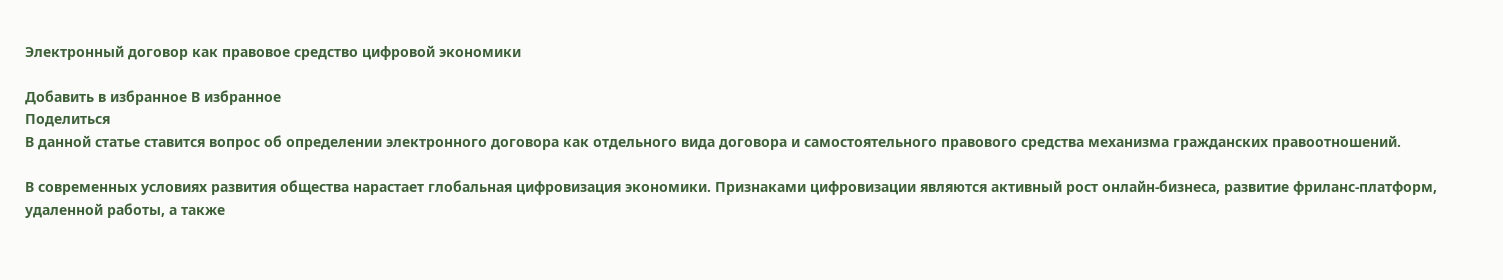Электронный договор как правовое средство цифровой экономики

Добавить в избранное В избранное
Поделиться
В данной статье ставится вопрос об определении электронного договора как отдельного вида договора и самостоятельного правового средства механизма гражданских правоотношений.

В современных условиях развития общества нарастает глобальная цифровизация экономики. Признаками цифровизации являются активный рост онлайн-бизнеса, развитие фриланс-платформ, удаленной работы, а также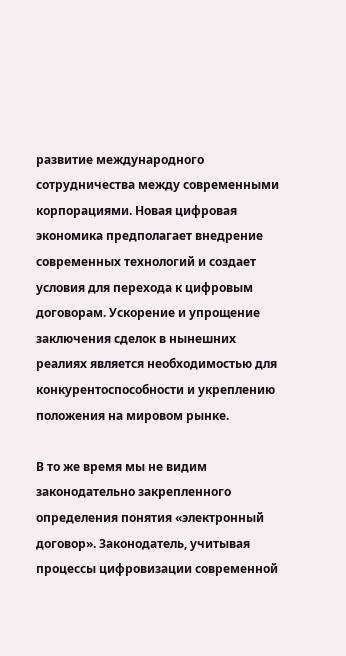развитие международного сотрудничества между современными корпорациями. Новая цифровая экономика предполагает внедрение современных технологий и создает условия для перехода к цифровым договорам. Ускорение и упрощение заключения сделок в нынешних реалиях является необходимостью для конкурентоспособности и укреплению положения на мировом рынке.

В то же время мы не видим законодательно закрепленного определения понятия «электронный договор». Законодатель, учитывая процессы цифровизации современной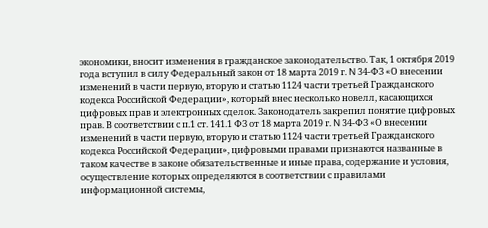экономики, вносит изменения в гражданское законодательство. Так, 1 октября 2019 года вступил в силу Федеральный закон от 18 марта 2019 г. N 34-ФЗ «О внесении изменений в части первую, вторую и статью 1124 части третьей Гражданского кодекса Российской Федерации», который внес несколько новелл, касающихся цифровых прав и электронных сделок. Законодатель закрепил понятие цифровых прав. В соответствии с п.1 ст. 141.1 ФЗ от 18 марта 2019 г. N 34-ФЗ «О внесении изменений в части первую, вторую и статью 1124 части третьей Гражданского кодекса Российской Федерации», цифровыми правами признаются названные в таком качестве в законе обязательственные и иные права, содержание и условия, осуществление которых определяются в соответствии с правилами информационной системы,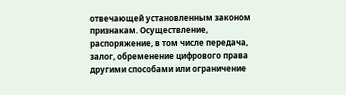отвечающей установленным законом признакам. Осуществление, распоряжение, в том числе передача, залог, обременение цифрового права другими способами или ограничение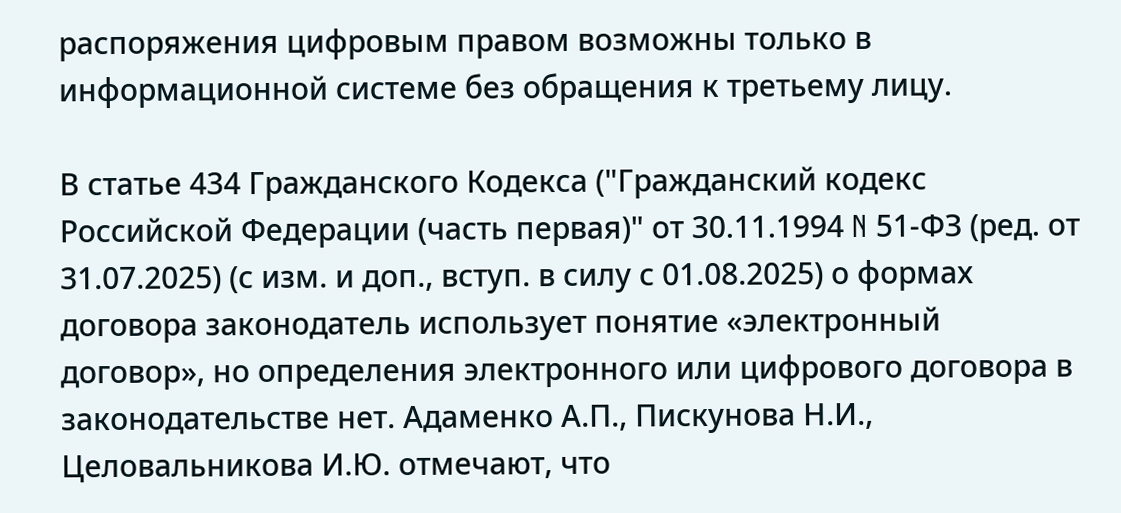распоряжения цифровым правом возможны только в информационной системе без обращения к третьему лицу.

В статье 434 Гражданского Кодекса ("Гражданский кодекс Российской Федерации (часть первая)" от 30.11.1994 N 51-ФЗ (ред. от 31.07.2025) (с изм. и доп., вступ. в силу с 01.08.2025) о формах договора законодатель использует понятие «электронный договор», но определения электронного или цифрового договора в законодательстве нет. Адаменко А.П., Пискунова Н.И., Целовальникова И.Ю. отмечают, что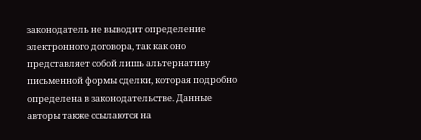законодатель не выводит определение электронного договора, так как оно представляет собой лишь альтернативу письменной формы сделки, которая подробно определена в законодательстве. Данные авторы также ссылаются на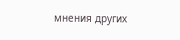мнения других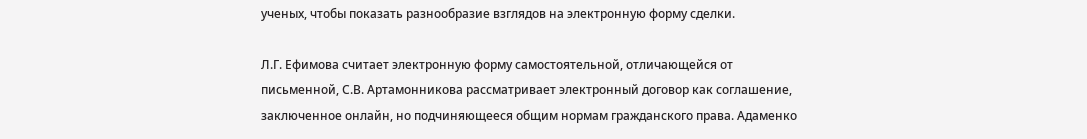ученых, чтобы показать разнообразие взглядов на электронную форму сделки.

Л.Г. Ефимова считает электронную форму самостоятельной, отличающейся от письменной, С.В. Артамонникова рассматривает электронный договор как соглашение, заключенное онлайн, но подчиняющееся общим нормам гражданского права. Адаменко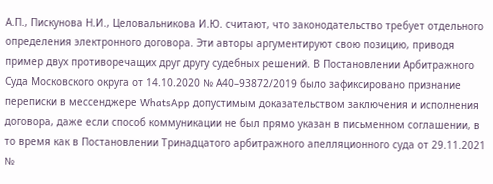А.П., Пискунова Н.И., Целовальникова И.Ю. считают, что законодательство требует отдельного определения электронного договора. Эти авторы аргументируют свою позицию, приводя пример двух противоречащих друг другу судебных решений. В Постановлении Арбитражного Суда Московского округа от 14.10.2020 № А40–93872/2019 было зафиксировано признание переписки в мессенджере WhatsApp допустимым доказательством заключения и исполнения договора, даже если способ коммуникации не был прямо указан в письменном соглашении, в то время как в Постановлении Тринадцатого арбитражного апелляционного суда от 29.11.2021 №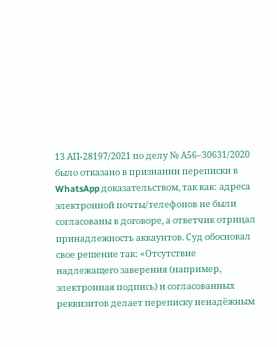13 АП-28197/2021 по делу № А56–30631/2020 было отказано в признании переписки в WhatsApp доказательством, так как: адреса электронной почты/телефонов не были согласованы в договоре, а ответчик отрицал принадлежность аккаунтов. Суд обосновал свое решение так: «Отсутствие надлежащего заверения (например, электронная подпись) и согласованных реквизитов делает переписку ненадёжным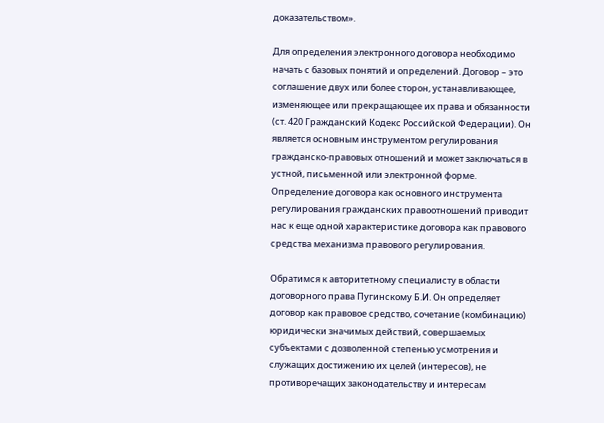доказательством».

Для определения электронного договора необходимо начать с базовых понятий и определений. Договор – это соглашение двух или более сторон, устанавливающее, изменяющее или прекращающее их права и обязанности (ст. 420 Гражданский Кодекс Российской Федерации). Он является основным инструментом регулирования гражданско-правовых отношений и может заключаться в устной, письменной или электронной форме. Определение договора как основного инструмента регулирования гражданских правоотношений приводит нас к еще одной характеристике договора как правового средства механизма правового регулирования.

Обратимся к авторитетному специалисту в области договорного права Пугинскому Б.И. Он определяет договор как правовое средство, сочетание (комбинацию) юридически значимых действий, совершаемых субъектами с дозволенной степенью усмотрения и служащих достижению их целей (интересов), не противоречащих законодательству и интересам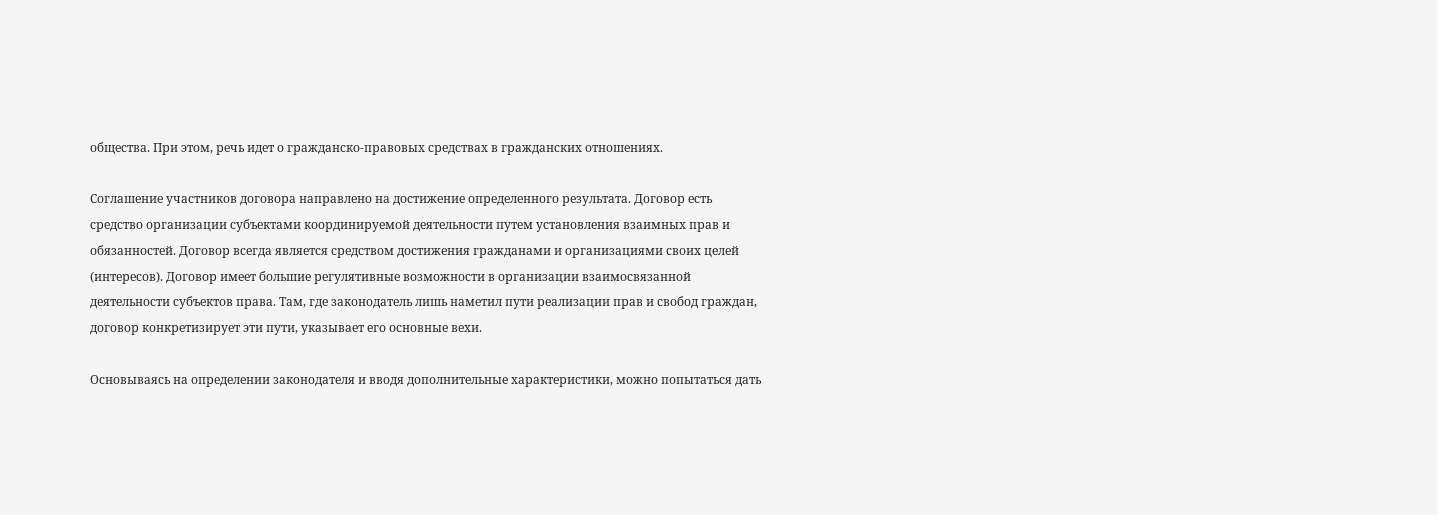общества. При этом, речь идет о гражданско-правовых средствах в гражданских отношениях.

Соглашение участников договора направлено на достижение определенного результата. Договор есть средство организации субъектами координируемой деятельности путем установления взаимных прав и обязанностей. Договор всегда является средством достижения гражданами и организациями своих целей (интересов). Договор имеет большие регулятивные возможности в организации взаимосвязанной деятельности субъектов права. Там, где законодатель лишь наметил пути реализации прав и свобод граждан, договор конкретизирует эти пути, указывает его основные вехи.

Основываясь на определении законодателя и вводя дополнительные характеристики, можно попытаться дать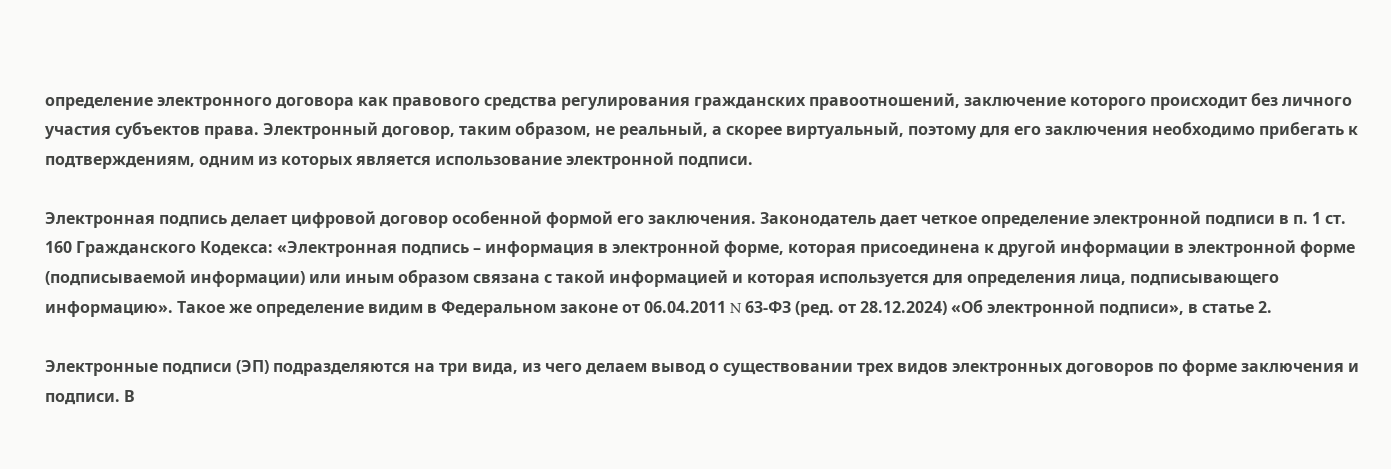определение электронного договора как правового средства регулирования гражданских правоотношений, заключение которого происходит без личного участия субъектов права. Электронный договор, таким образом, не реальный, а скорее виртуальный, поэтому для его заключения необходимо прибегать к подтверждениям, одним из которых является использование электронной подписи.

Электронная подпись делает цифровой договор особенной формой его заключения. Законодатель дает четкое определение электронной подписи в п. 1 ст. 160 Гражданского Кодекса: «Электронная подпись – информация в электронной форме, которая присоединена к другой информации в электронной форме (подписываемой информации) или иным образом связана с такой информацией и которая используется для определения лица, подписывающего информацию». Такое же определение видим в Федеральном законе от 06.04.2011 N 63-ФЗ (ред. от 28.12.2024) «Об электронной подписи», в статье 2.

Электронные подписи (ЭП) подразделяются на три вида, из чего делаем вывод о существовании трех видов электронных договоров по форме заключения и подписи. В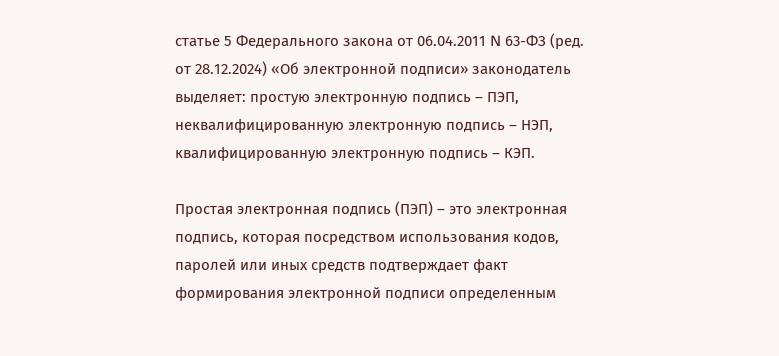статье 5 Федерального закона от 06.04.2011 N 63-ФЗ (ред. от 28.12.2024) «Об электронной подписи» законодатель выделяет: простую электронную подпись – ПЭП, неквалифицированную электронную подпись – НЭП, квалифицированную электронную подпись – КЭП.

Простая электронная подпись (ПЭП) – это электронная подпись, которая посредством использования кодов, паролей или иных средств подтверждает факт формирования электронной подписи определенным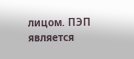лицом. ПЭП является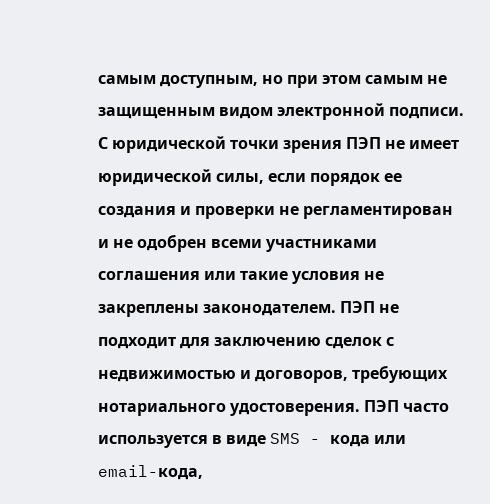самым доступным, но при этом самым не защищенным видом электронной подписи. С юридической точки зрения ПЭП не имеет юридической силы, если порядок ее создания и проверки не регламентирован и не одобрен всеми участниками соглашения или такие условия не закреплены законодателем. ПЭП не подходит для заключению сделок с недвижимостью и договоров, требующих нотариального удостоверения. ПЭП часто используется в виде SMS - кода или email-кода,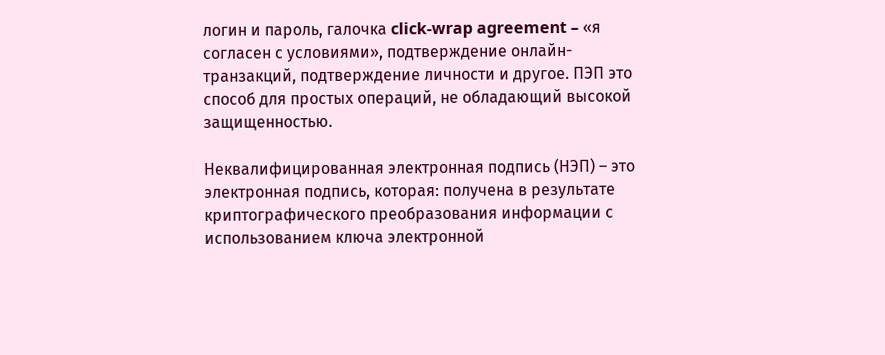логин и пароль, галочка click-wrap agreement – «я согласен с условиями», подтверждение онлайн-транзакций, подтверждение личности и другое. ПЭП это способ для простых операций, не обладающий высокой защищенностью.

Неквалифицированная электронная подпись (НЭП) – это электронная подпись, которая: получена в результате криптографического преобразования информации с использованием ключа электронной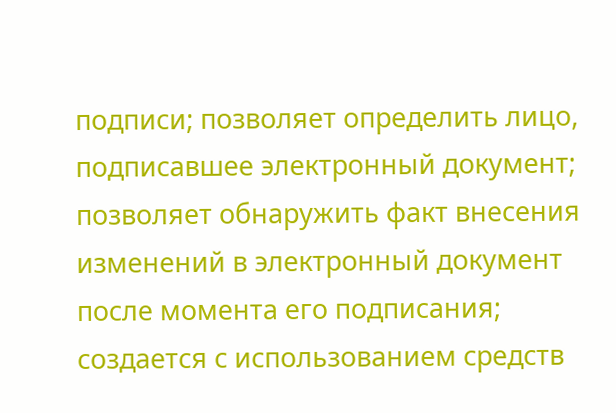подписи; позволяет определить лицо, подписавшее электронный документ; позволяет обнаружить факт внесения изменений в электронный документ после момента его подписания; создается с использованием средств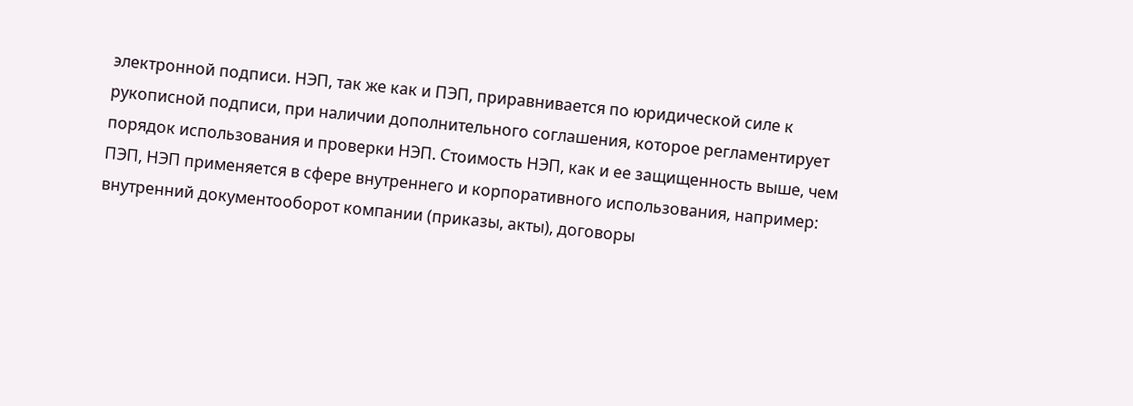электронной подписи. НЭП, так же как и ПЭП, приравнивается по юридической силе к рукописной подписи, при наличии дополнительного соглашения, которое регламентирует порядок использования и проверки НЭП. Стоимость НЭП, как и ее защищенность выше, чем ПЭП, НЭП применяется в сфере внутреннего и корпоративного использования, например: внутренний документооборот компании (приказы, акты), договоры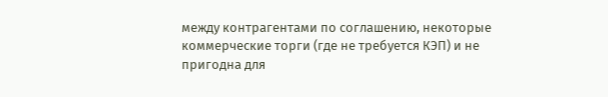между контрагентами по соглашению, некоторые коммерческие торги (где не требуется КЭП) и не пригодна для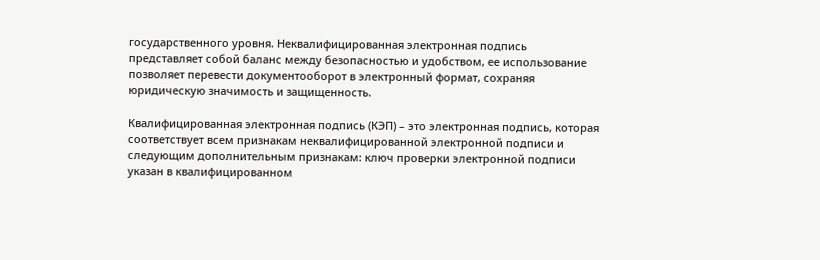государственного уровня. Неквалифицированная электронная подпись представляет собой баланс между безопасностью и удобством, ее использование позволяет перевести документооборот в электронный формат, сохраняя юридическую значимость и защищенность.

Квалифицированная электронная подпись (КЭП) – это электронная подпись, которая соответствует всем признакам неквалифицированной электронной подписи и следующим дополнительным признакам: ключ проверки электронной подписи указан в квалифицированном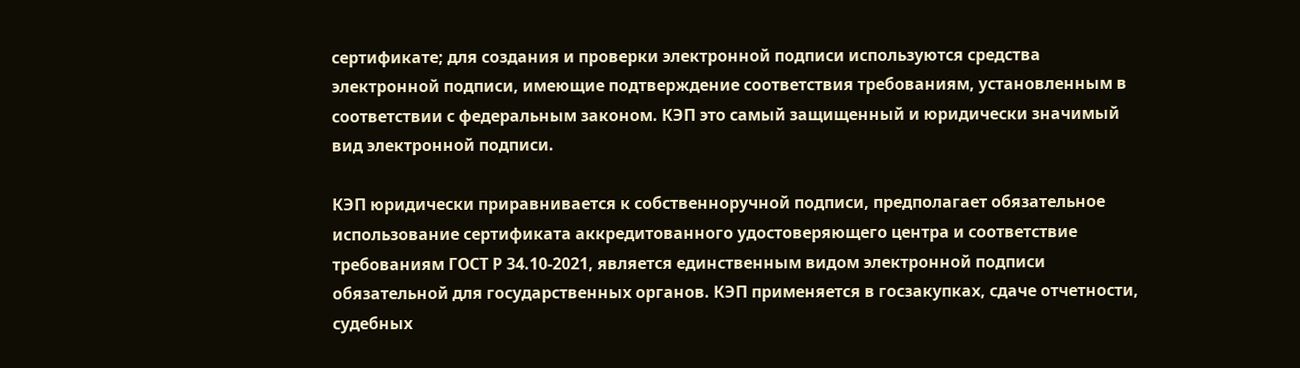сертификате; для создания и проверки электронной подписи используются средства электронной подписи, имеющие подтверждение соответствия требованиям, установленным в соответствии с федеральным законом. КЭП это самый защищенный и юридически значимый вид электронной подписи.

КЭП юридически приравнивается к собственноручной подписи, предполагает обязательное использование сертификата аккредитованного удостоверяющего центра и соответствие требованиям ГОСТ Р 34.10-2021, является единственным видом электронной подписи обязательной для государственных органов. КЭП применяется в госзакупках, сдаче отчетности, судебных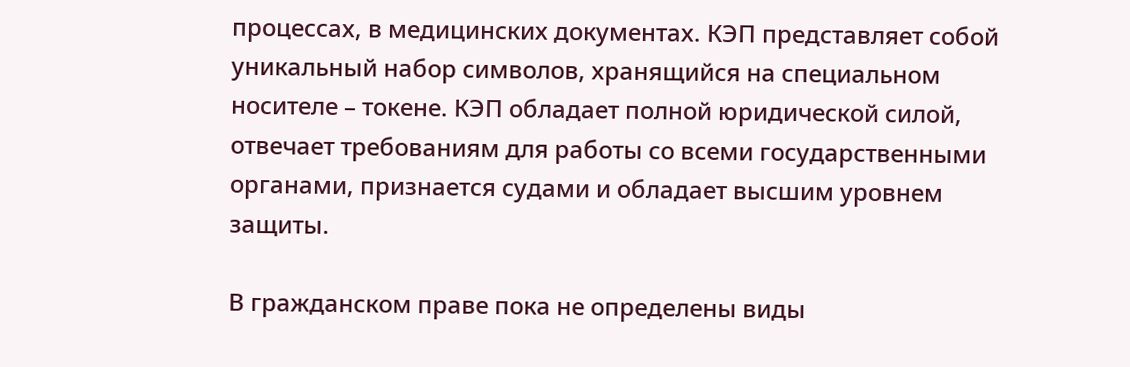процессах, в медицинских документах. КЭП представляет собой уникальный набор символов, хранящийся на специальном носителе – токене. КЭП обладает полной юридической силой, отвечает требованиям для работы со всеми государственными органами, признается судами и обладает высшим уровнем защиты.

В гражданском праве пока не определены виды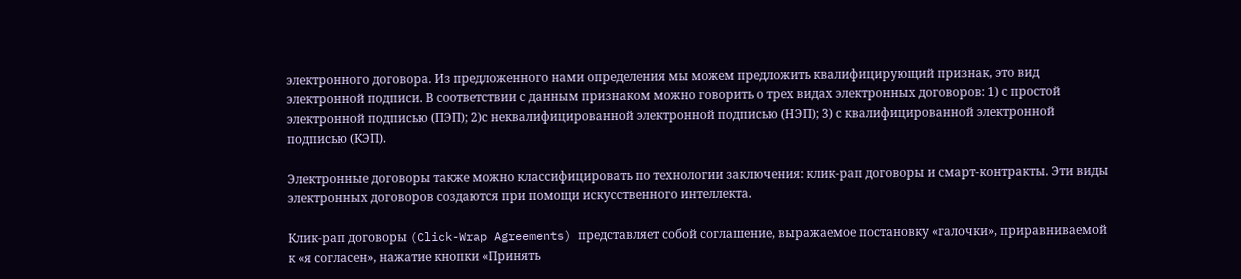электронного договора. Из предложенного нами определения мы можем предложить квалифицирующий признак, это вид электронной подписи. В соответствии с данным признаком можно говорить о трех видах электронных договоров: 1) с простой электронной подписью (ПЭП); 2)с неквалифицированной электронной подписью (НЭП); 3) с квалифицированной электронной подписью (КЭП).

Электронные договоры также можно классифицировать по технологии заключения: клик-рап договоры и смарт-контракты. Эти виды электронных договоров создаются при помощи искусственного интеллекта.

Клик-рап договоры (Click-Wrap Agreements) представляет собой соглашение, выражаемое постановку «галочки», приравниваемой к «я согласен», нажатие кнопки «Принять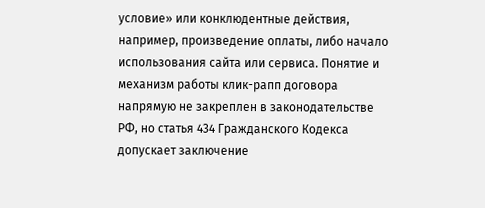условие» или конклюдентные действия, например, произведение оплаты, либо начало использования сайта или сервиса. Понятие и механизм работы клик-рапп договора напрямую не закреплен в законодательстве РФ, но статья 434 Гражданского Кодекса допускает заключение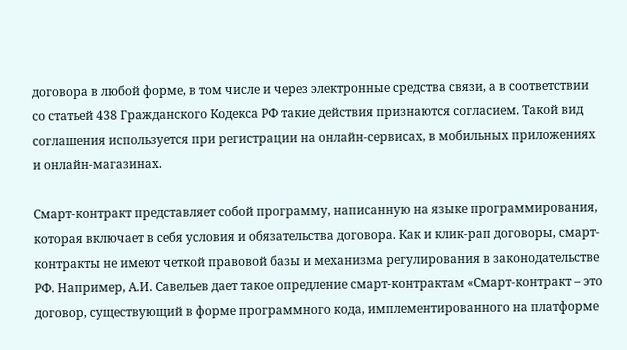договора в любой форме, в том числе и через электронные средства связи, а в соответствии со статьей 438 Гражданского Кодекса РФ такие действия признаются согласием. Такой вид соглашения используется при регистрации на онлайн-сервисах, в мобильных приложениях и онлайн-магазинах.

Смарт-контракт представляет собой программу, написанную на языке программирования, которая включает в себя условия и обязательства договора. Как и клик-рап договоры, смарт-контракты не имеют четкой правовой базы и механизма регулирования в законодательстве РФ. Например, А.И. Савельев дает такое опредление смарт-контрактам «Смарт-контракт – это договор, существующий в форме программного кода, имплементированного на платформе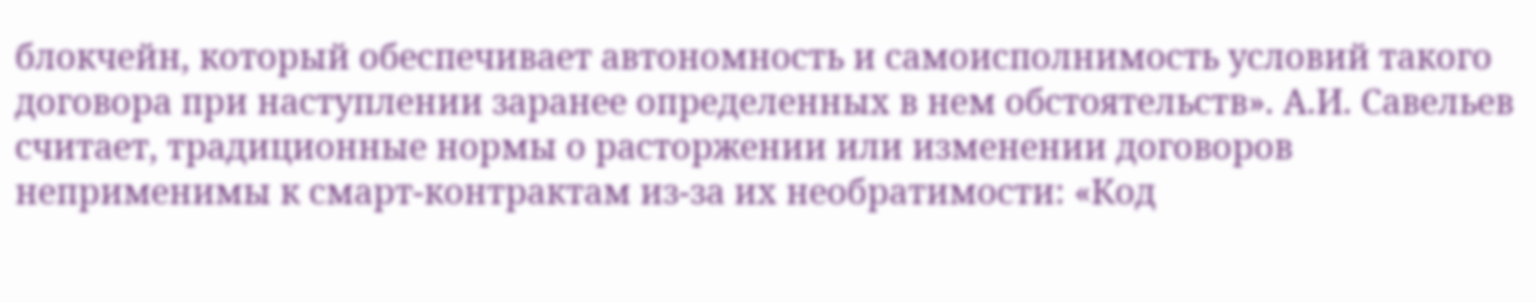блокчейн, который обеспечивает автономность и самоисполнимость условий такого договора при наступлении заранее определенных в нем обстоятельств». А.И. Савельев считает, традиционные нормы о расторжении или изменении договоров неприменимы к смарт-контрактам из-за их необратимости: «Код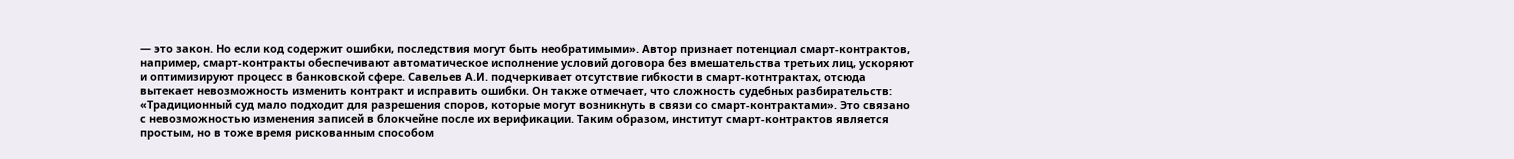— это закон. Но если код содержит ошибки, последствия могут быть необратимыми». Автор признает потенциал смарт-контрактов, например, смарт-контракты обеспечивают автоматическое исполнение условий договора без вмешательства третьих лиц, ускоряют и оптимизируют процесс в банковской сфере. Савельев А.И. подчеркивает отсутствие гибкости в смарт-котнтрактах, отсюда вытекает невозможность изменить контракт и исправить ошибки. Он также отмечает, что сложность судебных разбирательств: «Традиционный суд мало подходит для разрешения споров, которые могут возникнуть в связи со смарт-контрактами». Это связано с невозможностью изменения записей в блокчейне после их верификации. Таким образом, институт смарт-контрактов является простым, но в тоже время рискованным способом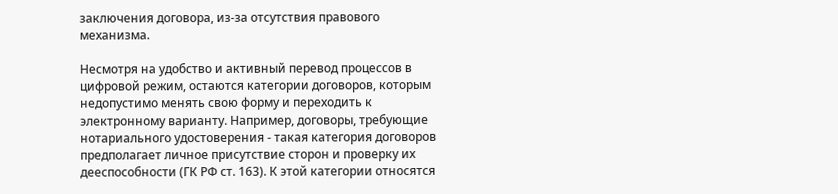заключения договора, из-за отсутствия правового механизма.

Несмотря на удобство и активный перевод процессов в цифровой режим, остаются категории договоров, которым недопустимо менять свою форму и переходить к электронному варианту. Например, договоры, требующие нотариального удостоверения - такая категория договоров предполагает личное присутствие сторон и проверку их дееспособности (ГК РФ ст. 163). К этой категории относятся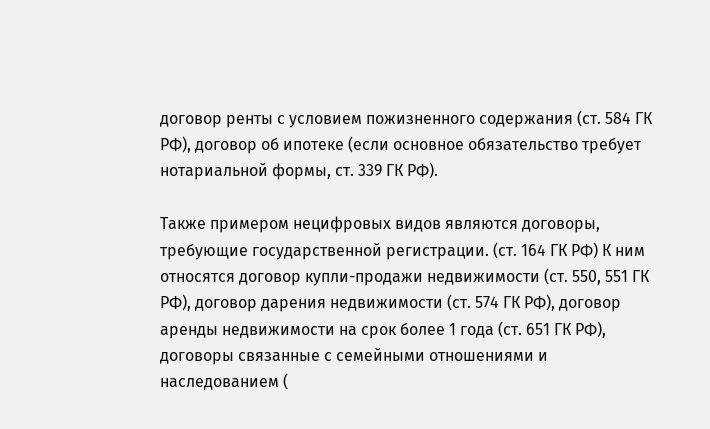договор ренты с условием пожизненного содержания (ст. 584 ГК РФ), договор об ипотеке (если основное обязательство требует нотариальной формы, ст. 339 ГК РФ).

Также примером нецифровых видов являются договоры, требующие государственной регистрации. (ст. 164 ГК РФ) К ним относятся договор купли-продажи недвижимости (ст. 550, 551 ГК РФ), договор дарения недвижимости (ст. 574 ГК РФ), договор аренды недвижимости на срок более 1 года (ст. 651 ГК РФ), договоры связанные с семейными отношениями и наследованием (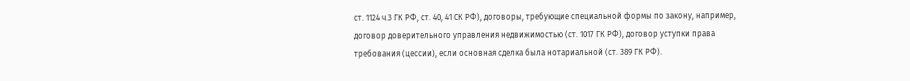ст. 1124 ч.3 ГК РФ, ст. 40, 41 СК РФ), договоры, требующие специальной формы по закону, например, договор доверительного управления недвижимостью (ст. 1017 ГК РФ), договор уступки права требования (цессии), если основная сделка была нотариальной (ст. 389 ГК РФ).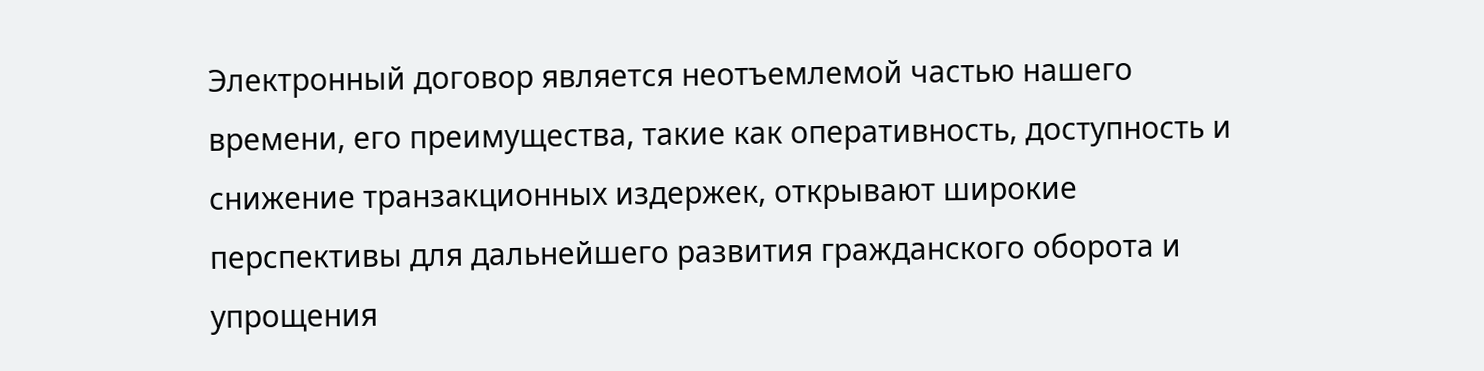Электронный договор является неотъемлемой частью нашего времени, его преимущества, такие как оперативность, доступность и снижение транзакционных издержек, открывают широкие перспективы для дальнейшего развития гражданского оборота и упрощения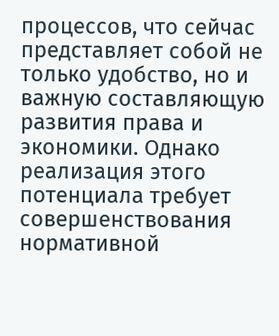процессов, что сейчас представляет собой не только удобство, но и важную составляющую развития права и экономики. Однако реализация этого потенциала требует совершенствования нормативной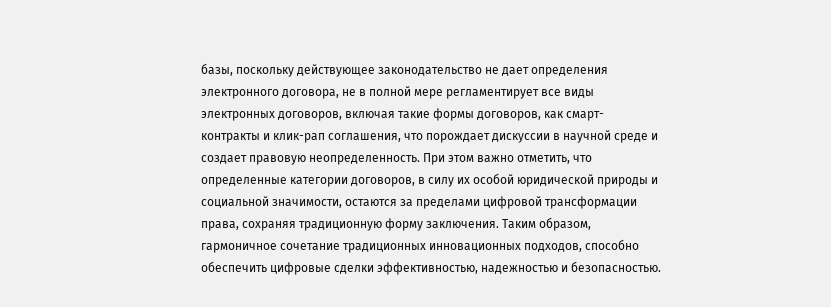базы, поскольку действующее законодательство не дает определения электронного договора, не в полной мере регламентирует все виды электронных договоров, включая такие формы договоров, как смарт-контракты и клик-рап соглашения, что порождает дискуссии в научной среде и создает правовую неопределенность. При этом важно отметить, что определенные категории договоров, в силу их особой юридической природы и социальной значимости, остаются за пределами цифровой трансформации права, сохраняя традиционную форму заключения. Таким образом, гармоничное сочетание традиционных инновационных подходов, способно обеспечить цифровые сделки эффективностью, надежностью и безопасностью.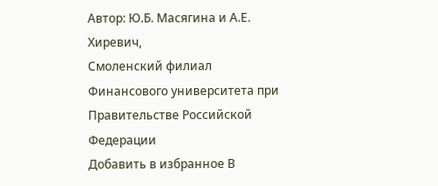Автор: Ю.Б. Масягина и А.Е. Хиревич,
Смоленский филиал Финансового университета при Правительстве Российской Федерации
Добавить в избранное В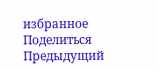избранное
Поделиться
Предыдущий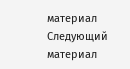материал
Следующий материал